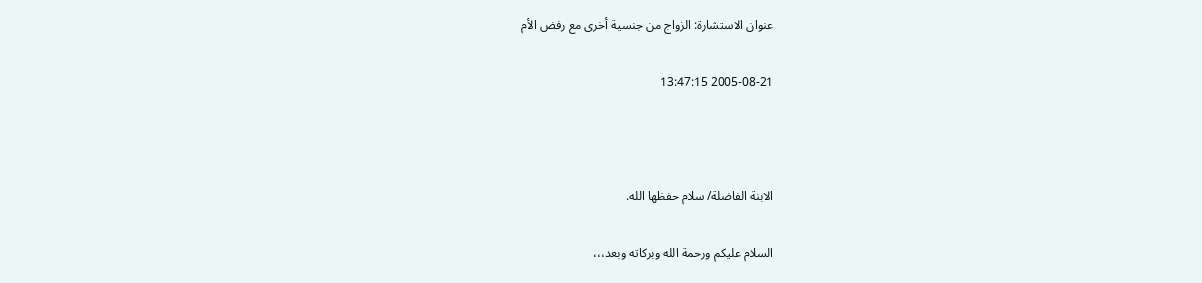عنوان الاستشارة: الزواج من جنسية أخرى مع رفض الأم

2005-08-21 13:47:15



الابنة الفاضلة/ سلام حفظها الله.

السلام عليكم ورحمة الله وبركاته وبعد،،،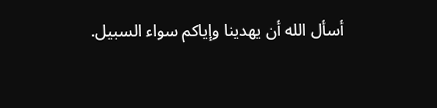أسأل الله أن يهدينا وإياكم سواء السبيل.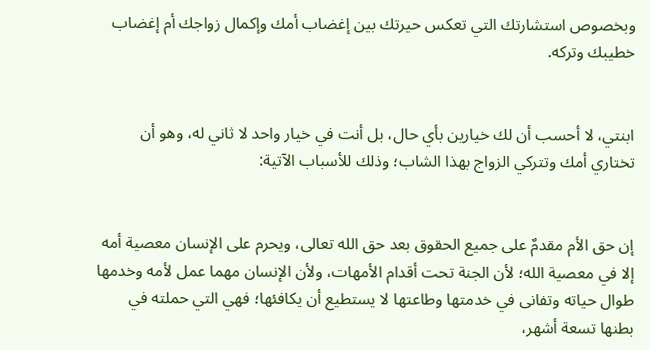وبخصوص استشارتك التي تعكس حيرتك بين إغضاب أمك وإكمال زواجك أم إغضاب خطيبك وتركه.


ابنتي، لا أحسب أن لك خيارين بأي حال، بل أنت في خيار واحد لا ثاني له، وهو أن تختاري أمك وتتركي الزواج بهذا الشاب؛ وذلك للأسباب الآتية:


إن حق الأم مقدمٌ على جميع الحقوق بعد حق الله تعالى، ويحرم على الإنسان معصية أمه إلا في معصية الله؛ لأن الجنة تحت أقدام الأمهات، ولأن الإنسان مهما عمل لأمه وخدمها طوال حياته وتفانى في خدمتها وطاعتها لا يستطيع أن يكافئها؛ فهي التي حملته في بطنها تسعة أشهر،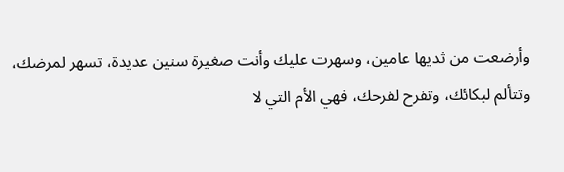وأرضعت من ثديها عامين، وسهرت عليك وأنت صغيرة سنين عديدة، تسهر لمرضك، وتتألم لبكائك، وتفرح لفرحك، فهي الأم التي لا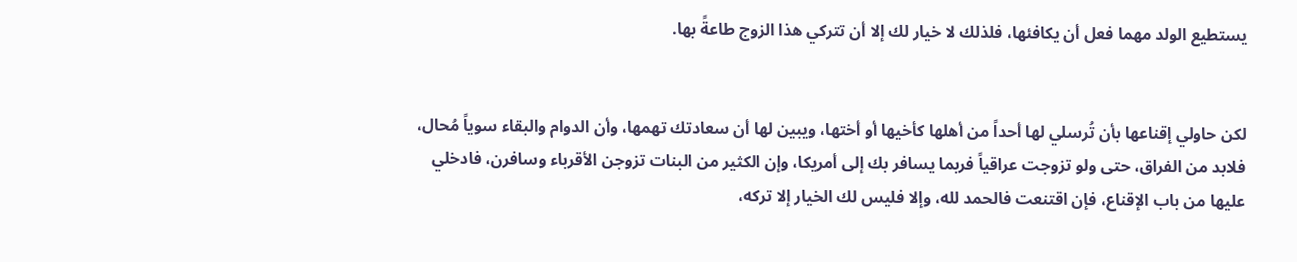يستطيع الولد مهما فعل أن يكافئها، فلذلك لا خيار لك إلا أن تتركي هذا الزوج طاعةً بها.


لكن حاولي إقناعها بأن تُرسلي لها أحداً من أهلها كأخيها أو أختها، ويبين لها أن سعادتك تهمها، وأن الدوام والبقاء سوياً مُحال، فلابد من الفراق، حتى ولو تزوجت عراقياً فربما يسافر بك إلى أمريكا، وإن الكثير من البنات تزوجن الأقرباء وسافرن، فادخلي عليها من باب الإقناع، فإن اقتنعت فالحمد لله، وإلا فليس لك الخيار إلا تركه،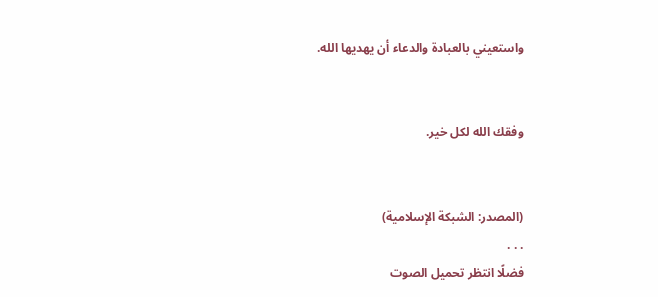واستعيني بالعبادة والدعاء أن يهديها الله.


وفقك الله لكل خير.


(المصدر: الشبكة الإسلامية)
. . .
فضلًا انتظر تحميل الصوت